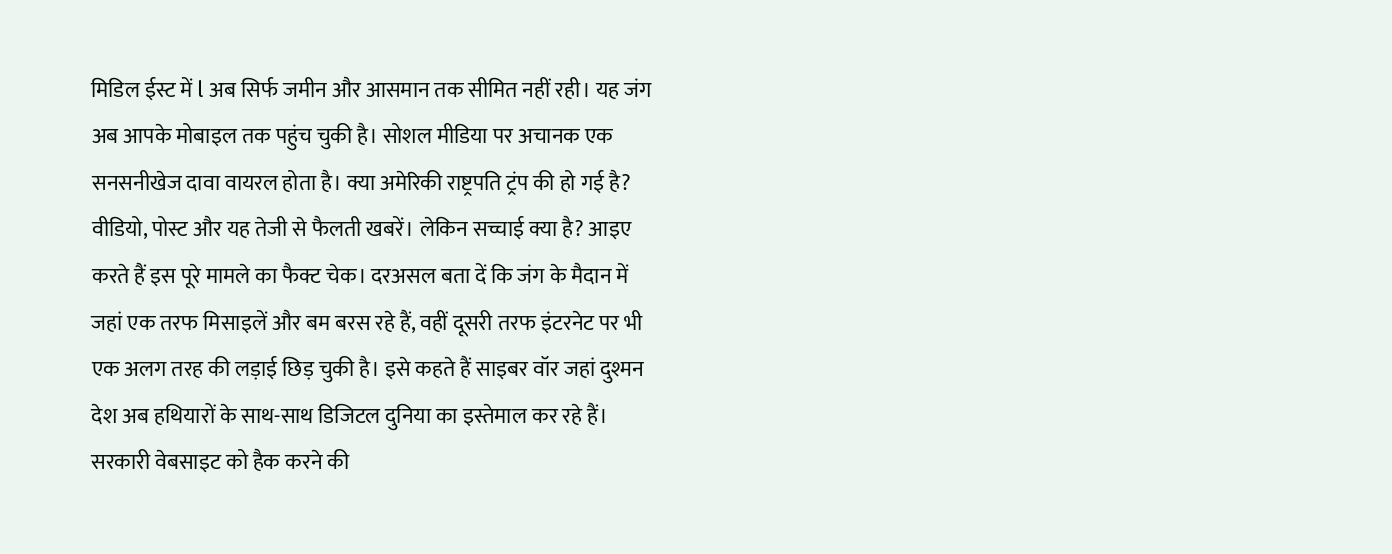मिडिल ईस्ट में l अब सिर्फ जमीन और आसमान तक सीमित नहीं रही। यह जंग अब आपके मोबाइल तक पहुंच चुकी है। सोशल मीडिया पर अचानक एक सनसनीखेज दावा वायरल होता है। क्या अमेरिकी राष्ट्रपति ट्रंप की हो गई है?
वीडियो, पोस्ट और यह तेजी से फैलती खबरें। लेकिन सच्चाई क्या है? आइए करते हैं इस पूरे मामले का फैक्ट चेक। दरअसल बता दें कि जंग के मैदान में जहां एक तरफ मिसाइलें और बम बरस रहे हैं, वहीं दूसरी तरफ इंटरनेट पर भी एक अलग तरह की लड़ाई छिड़ चुकी है। इसे कहते हैं साइबर वॉर जहां दुश्मन देश अब हथियारों के साथ-साथ डिजिटल दुनिया का इस्तेमाल कर रहे हैं। सरकारी वेबसाइट को हैक करने की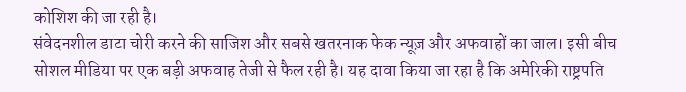कोशिश की जा रही है।
संवेदनशील डाटा चोरी करने की साजिश और सबसे खतरनाक फेक न्यूज़ और अफवाहों का जाल। इसी बीच सोशल मीडिया पर एक बड़ी अफवाह तेजी से फैल रही है। यह दावा किया जा रहा है कि अमेरिकी राष्ट्रपति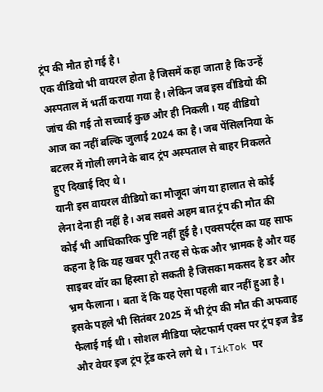ट्रंप की मौत हो गई है।
एक वीडियो भी वायरल होता है जिसमें कहा जाता है कि उन्हें अस्पताल में भर्ती कराया गया है। लेकिन जब इस वीडियो की जांच की गई तो सच्चाई कुछ और ही निकली। यह वीडियो आज का नहीं बल्कि जुलाई 2024 का है। जब पेंसिलनिया के बटलर में गोली लगने के बाद ट्रंप अस्पताल से बाहर निकलते हुए दिखाई दिए थे।
यानी इस वायरल वीडियो का मौजूदा जंग या हालात से कोई लेना देना ही नहीं है। अब सबसे अहम बात ट्रंप की मौत की कोई भी आधिकारिक पुष्टि नहीं हुई है। एक्सपर्ट्स का यह साफ कहना है कि यह खबर पूरी तरह से फेक और भ्रामक है और यह साइबर वॉर का हिस्सा हो सकती है जिसका मकसद है डर और भ्रम फैलाना। बता दें कि यह ऐसा पहली बार नहीं हुआ है। इसके पहले भी सितंबर 2025 में भी ट्रंप की मौत की अफवाह फैलाई गई थी। सोशल मीडिया प्लेटफार्म एक्स पर ट्रंप इज डैड और वेयर इज ट्रंप ट्रेंड करने लगे थे। TikTok पर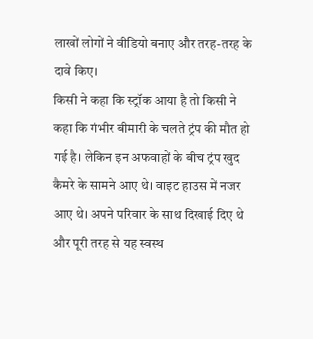लाखों लोगों ने वीडियो बनाए और तरह-तरह के दावे किए।
किसी ने कहा कि स्ट्रॉक आया है तो किसी ने कहा कि गंभीर बीमारी के चलते ट्रंप की मौत हो गई है। लेकिन इन अफवाहों के बीच ट्रंप खुद कैमरे के सामने आए थे। वाइट हाउस में नजर आए थे। अपने परिवार के साथ दिखाई दिए थे और पूरी तरह से यह स्वस्थ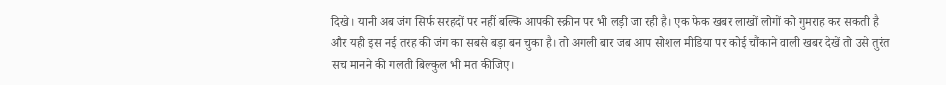दिखे। यानी अब जंग सिर्फ सरहदों पर नहीं बल्कि आपकी स्क्रीन पर भी लड़ी जा रही है। एक फेक खबर लाखों लोगों को गुमराह कर सकती है और यही इस नई तरह की जंग का सबसे बड़ा बन चुका है। तो अगली बार जब आप सोशल मीडिया पर कोई चौंकाने वाली खबर देखें तो उसे तुरंत सच मानने की गलती बिल्कुल भी मत कीजिए।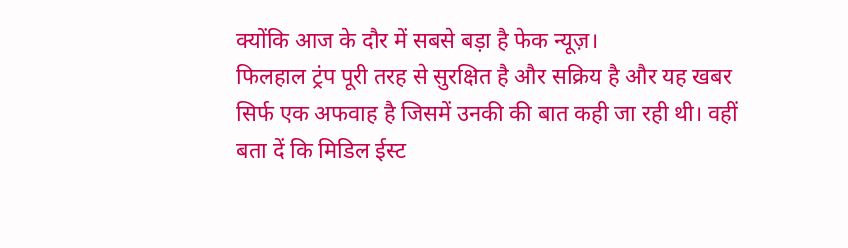क्योंकि आज के दौर में सबसे बड़ा है फेक न्यूज़।
फिलहाल ट्रंप पूरी तरह से सुरक्षित है और सक्रिय है और यह खबर सिर्फ एक अफवाह है जिसमें उनकी की बात कही जा रही थी। वहीं बता दें कि मिडिल ईस्ट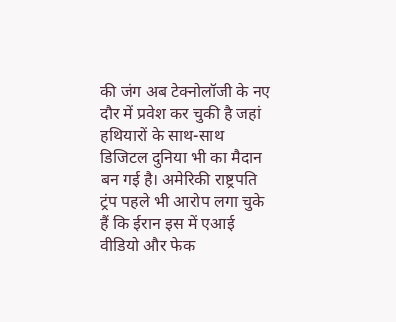की जंग अब टेक्नोलॉजी के नए दौर में प्रवेश कर चुकी है जहां हथियारों के साथ-साथ डिजिटल दुनिया भी का मैदान बन गई है। अमेरिकी राष्ट्रपति ट्रंप पहले भी आरोप लगा चुके हैं कि ईरान इस में एआई वीडियो और फेक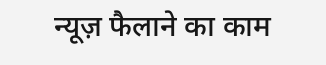न्यूज़ फैलाने का काम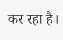कर रहा है।